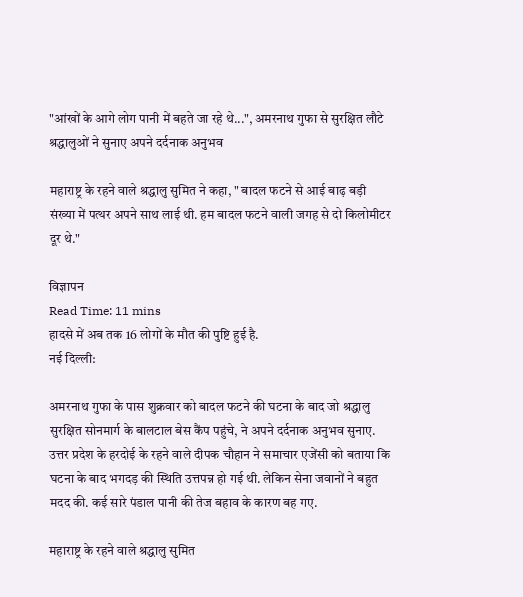"आंखों के आगे लोग पानी में बहते जा रहे थे...", अमरनाथ गुफा से सुरक्षित लौटे श्रद्धालुओं ने सुनाए अपने दर्दनाक अनुभव

महाराष्ट्र के रहने वाले श्रद्धालु सुमित ने कहा, " बादल फटने से आई बाढ़ बड़ी संख्या में पत्थर अपने साथ लाई थी. हम बादल फटने वाली जगह से दो किलोमीटर दूर थे."

विज्ञापन
Read Time: 11 mins
हादसे में अब तक 16 लोगों के मौत की पुष्टि हुई है.
नई दिल्ली:

अमरनाथ गुफा के पास शुक्रवार को बादल फटने की घटना के बाद जो श्रद्धालु सुरक्षित सोनमार्ग के बालटाल बेस कैंप पहुंचे, ने अपने दर्दनाक अनुभव सुनाए. उत्तर प्रदेश के हरदोई के रहने वाले दीपक चौहान ने समाचार एजेंसी को बताया कि घटना के बाद भगदड़ की स्थिति उत्तपन्न हो गई थी. लेकिन सेना जवानों ने बहुत मदद की. कई सारे पंडाल पानी की तेज बहाव के कारण बह गए.

महाराष्ट्र के रहने वाले श्रद्धालु सुमित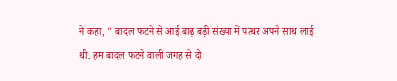ने कहा, " बादल फटने से आई बाढ़ बड़ी संख्या में पत्थर अपने साथ लाई थी. हम बादल फटने वाली जगह से दो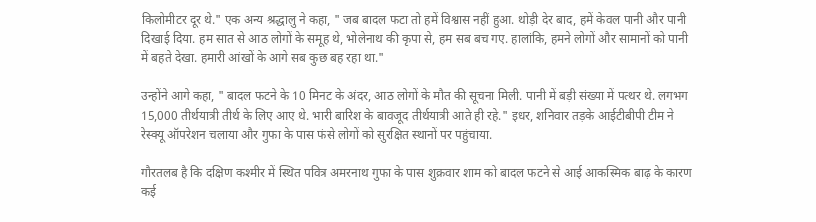किलोमीटर दूर थे." एक अन्य श्रद्धालु ने कहा, " जब बादल फटा तो हमें विश्वास नहीं हुआ. थोड़ी देर बाद, हमें केवल पानी और पानी दिखाई दिया. हम सात से आठ लोगों के समूह थे, भोलेनाथ की कृपा से, हम सब बच गए. हालांकि, हमने लोगों और सामानों को पानी में बहते देखा. हमारी आंखों के आगे सब कुछ बह रहा था."

उन्होंने आगे कहा, " बादल फटने के 10 मिनट के अंदर, आठ लोगों के मौत की सूचना मिली. पानी में बड़ी संख्या में पत्थर थे. लगभग 15,000 तीर्थयात्री तीर्थ के लिए आए थे. भारी बारिश के बावजूद तीर्थयात्री आते ही रहे." इधर, शनिवार तड़के आईटीबीपी टीम ने रेस्क्यू ऑपरेशन चलाया और गुफा के पास फंसे लोगों को सुरक्षित स्थानों पर पहुंचाया.

गौरतलब है कि दक्षिण कश्मीर में स्थित पवित्र अमरनाथ गुफा के पास शुक्रवार शाम को बादल फटने से आई आकस्मिक बाढ़ के कारण कई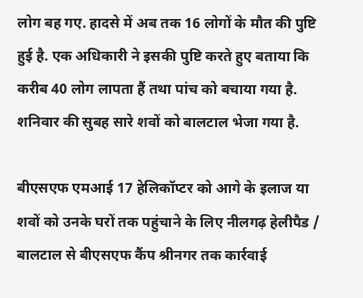लोग बह गए. हादसे में अब तक 16 लोगों के मौत की पुष्टि हुई है. एक अधिकारी ने इसकी पुष्टि करते हुए बताया कि करीब 40 लोग लापता हैं तथा पांच को बचाया गया है. शनिवार की सुबह सारे शवों को बालटाल भेजा गया है.

बीएसएफ एमआई 17 हेलिकॉप्टर को आगे के इलाज या शवों को उनके घरों तक पहुंचाने के लिए नीलगढ़ हेलीपैड / बालटाल से बीएसएफ कैंप श्रीनगर तक कार्रवाई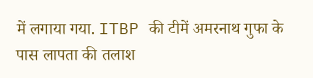में लगाया गया. ITBP की टीमें अमरनाथ गुफा के पास लापता की तलाश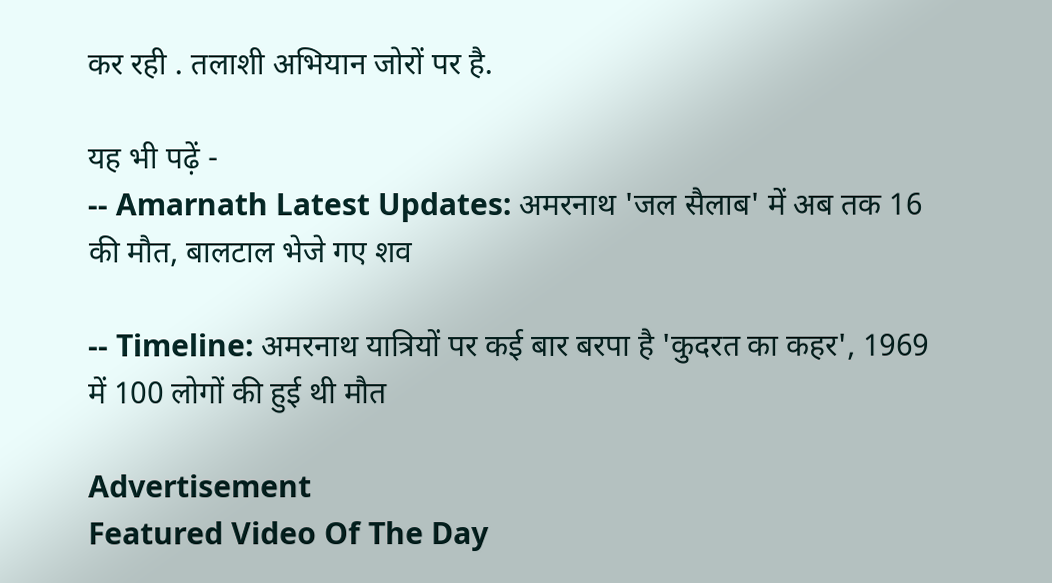कर रही . तलाशी अभियान जोरों पर है.

यह भी पढ़ें -
-- Amarnath Latest Updates: अमरनाथ 'जल सैलाब' में अब तक 16 की मौत, बालटाल भेजे गए शव

-- Timeline: अमरनाथ यात्रियों पर कई बार बरपा है 'कुदरत का कहर', 1969 में 100 लोगों की हुई थी मौत

Advertisement
Featured Video Of The Day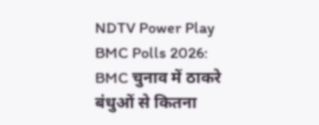NDTV Power Play BMC Polls 2026: BMC चुनाव में ठाकरे बंधुओं से कितना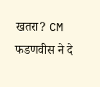खतरा? CM फडणवीस ने दे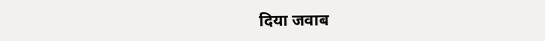दिया जवाब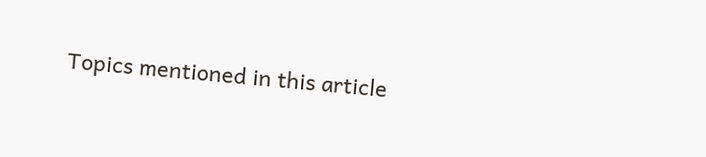Topics mentioned in this article